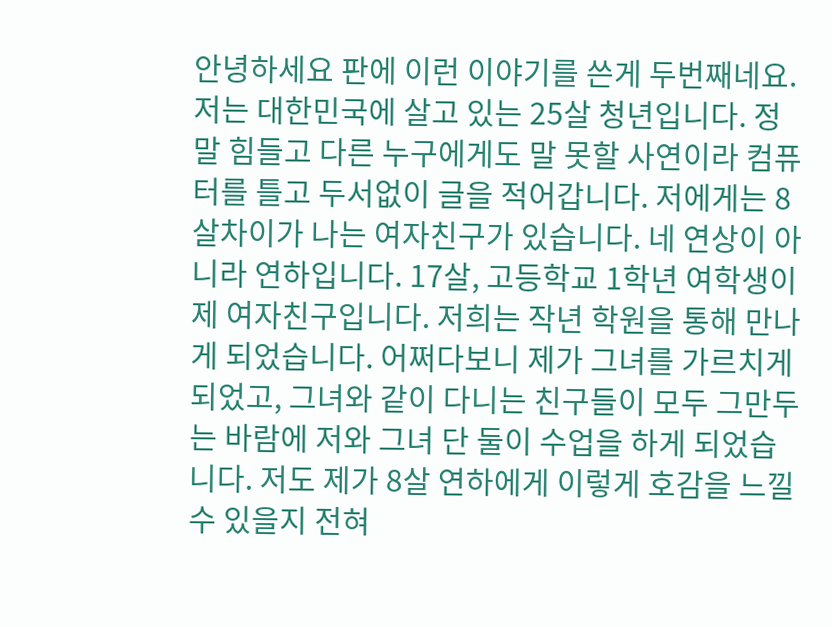안녕하세요 판에 이런 이야기를 쓴게 두번째네요. 저는 대한민국에 살고 있는 25살 청년입니다. 정말 힘들고 다른 누구에게도 말 못할 사연이라 컴퓨터를 틀고 두서없이 글을 적어갑니다. 저에게는 8살차이가 나는 여자친구가 있습니다. 네 연상이 아니라 연하입니다. 17살, 고등학교 1학년 여학생이 제 여자친구입니다. 저희는 작년 학원을 통해 만나게 되었습니다. 어쩌다보니 제가 그녀를 가르치게 되었고, 그녀와 같이 다니는 친구들이 모두 그만두는 바람에 저와 그녀 단 둘이 수업을 하게 되었습니다. 저도 제가 8살 연하에게 이렇게 호감을 느낄 수 있을지 전혀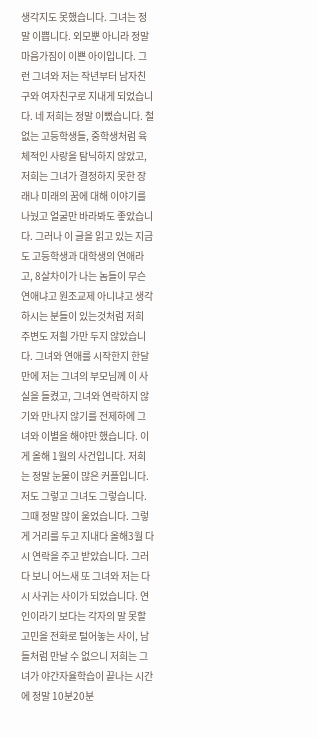생각지도 못했습니다. 그녀는 정말 이쁩니다. 외모뿐 아니라 정말 마음가짐이 이쁜 아이입니다. 그런 그녀와 저는 작년부터 남자친구와 여자친구로 지내게 되었습니다. 네 저희는 정말 이뻤습니다. 철없는 고등학생들, 중학생처럼 육체적인 사랑을 탐닉하지 않았고, 저희는 그녀가 결정하지 못한 장래나 미래의 꿈에 대해 이야기를 나눴고 얼굴만 바라봐도 좋았습니다. 그러나 이 글을 읽고 있는 지금도 고등학생과 대학생의 연애라고, 8살차이가 나는 놈들이 무슨연애냐고 원조교제 아니냐고 생각하시는 분들이 있는것처럼 저희 주변도 저흴 가만 두지 않았습니다. 그녀와 연애를 시작한지 한달만에 저는 그녀의 부모님께 이 사실을 들켰고, 그녀와 연락하지 않기와 만나지 않기를 전제하에 그녀와 이별을 해야만 했습니다. 이게 올해 1월의 사건입니다. 저희는 정말 눈물이 많은 커플입니다. 저도 그렇고 그녀도 그렇습니다. 그때 정말 많이 울었습니다. 그렇게 거리를 두고 지내다 올해3월 다시 연락을 주고 받았습니다. 그러다 보니 어느새 또 그녀와 저는 다시 사귀는 사이가 되었습니다. 연인이라기 보다는 각자의 말 못할 고민을 전화로 털어놓는 사이, 남들처럼 만날 수 없으니 저희는 그녀가 야간자율학습이 끝나는 시간에 정말 10분20분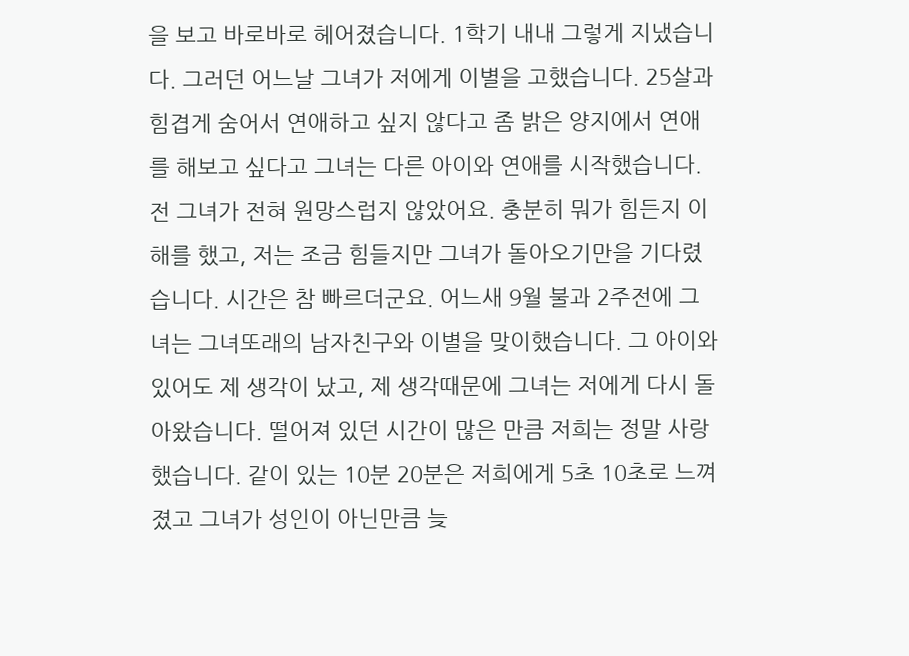을 보고 바로바로 헤어졌습니다. 1학기 내내 그렇게 지냈습니다. 그러던 어느날 그녀가 저에게 이별을 고했습니다. 25살과 힘겹게 숨어서 연애하고 싶지 않다고 좀 밝은 양지에서 연애를 해보고 싶다고 그녀는 다른 아이와 연애를 시작했습니다. 전 그녀가 전혀 원망스럽지 않았어요. 충분히 뭐가 힘든지 이해를 했고, 저는 조금 힘들지만 그녀가 돌아오기만을 기다렸습니다. 시간은 참 빠르더군요. 어느새 9월 불과 2주전에 그녀는 그녀또래의 남자친구와 이별을 맞이했습니다. 그 아이와 있어도 제 생각이 났고, 제 생각때문에 그녀는 저에게 다시 돌아왔습니다. 떨어져 있던 시간이 많은 만큼 저희는 정말 사랑했습니다. 같이 있는 10분 20분은 저희에게 5초 10초로 느껴졌고 그녀가 성인이 아닌만큼 늦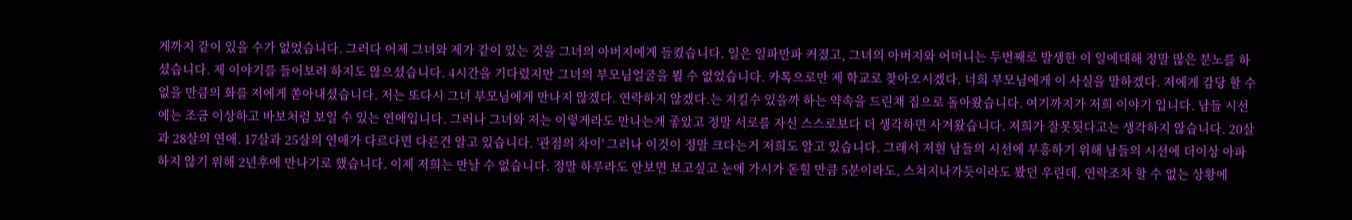게까지 같이 있을 수가 없었습니다. 그러다 어제 그녀와 제가 같이 있는 것을 그녀의 아버지에게 들켰습니다. 일은 일파만파 커졌고, 그녀의 아버지와 어머니는 두번째로 발생한 이 일에대해 정말 많은 분노를 하셨습니다. 제 이야기를 들어보려 하지도 않으셨습니다. 4시간을 기다렸지만 그녀의 부모님얼굴을 뵐 수 없었습니다. 카톡으로만 제 학교로 찾아오시겠다. 너희 부모님에게 이 사실을 말하겠다. 저에게 감당 할 수 없을 만큼의 화를 저에게 쏟아내셨습니다. 저는 또다시 그녀 부모님에게 만나지 않겠다. 연락하지 않겠다.는 지킬수 있을까 하는 약속을 드린채 집으로 돌아왔습니다. 여기까지가 저희 이야기 입니다. 남들 시선에는 조금 이상하고 바보처럼 보일 수 있는 연애입니다. 그러나 그녀와 저는 이렇게라도 만나는게 좋았고 정말 서로를 자신 스스로보다 더 생각하면 사겨왔습니다. 저희가 잘못됫다고는 생각하지 않습니다. 20살과 28살의 연애. 17살과 25살의 연애가 다르다면 다른건 알고 있습니다. '관점의 차이' 그러나 이것이 정말 크다는거 저희도 알고 있습니다. 그래서 저흰 남들의 시선에 부흥하기 위해 남들의 시선에 더이상 아파하지 않기 위해 2년후에 만나기로 했습니다. 이제 저희는 만날 수 없습니다. 정말 하루라도 안보면 보고싶고 눈에 가시가 돋힐 만큼 5분이라도, 스쳐지나가듯이라도 봤던 우린데. 연락조차 할 수 없는 상황에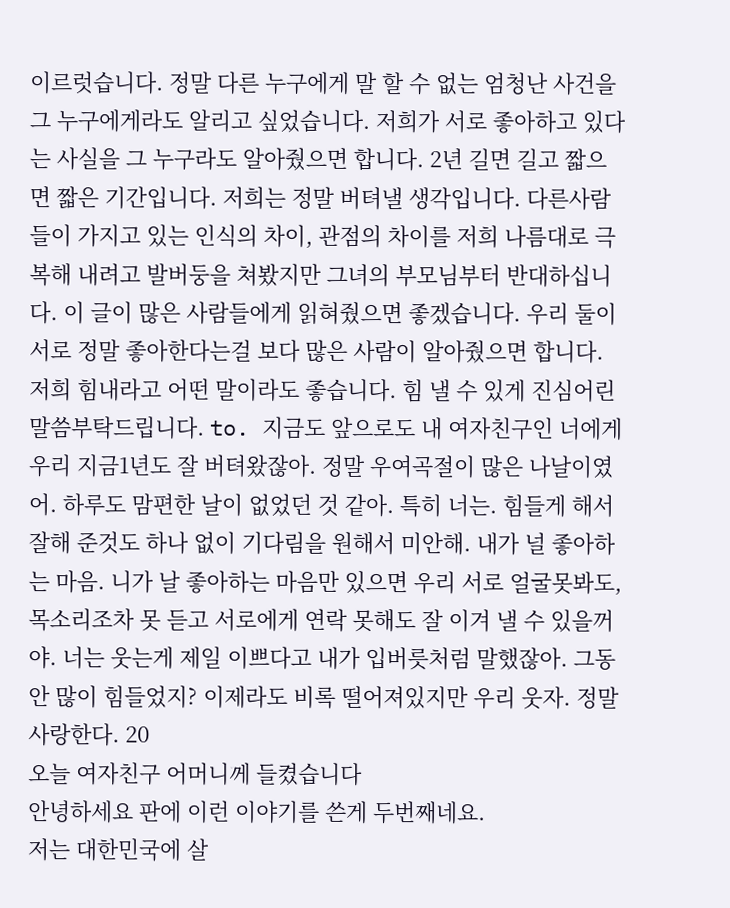이르럿습니다. 정말 다른 누구에게 말 할 수 없는 엄청난 사건을 그 누구에게라도 알리고 싶었습니다. 저희가 서로 좋아하고 있다는 사실을 그 누구라도 알아줬으면 합니다. 2년 길면 길고 짧으면 짧은 기간입니다. 저희는 정말 버텨낼 생각입니다. 다른사람들이 가지고 있는 인식의 차이, 관점의 차이를 저희 나름대로 극복해 내려고 발버둥을 쳐봤지만 그녀의 부모님부터 반대하십니다. 이 글이 많은 사람들에게 읽혀줬으면 좋겠습니다. 우리 둘이 서로 정말 좋아한다는걸 보다 많은 사람이 알아줬으면 합니다. 저희 힘내라고 어떤 말이라도 좋습니다. 힘 낼 수 있게 진심어린 말씀부탁드립니다. to. 지금도 앞으로도 내 여자친구인 너에게 우리 지금1년도 잘 버텨왔잖아. 정말 우여곡절이 많은 나날이였어. 하루도 맘편한 날이 없었던 것 같아. 특히 너는. 힘들게 해서 잘해 준것도 하나 없이 기다림을 원해서 미안해. 내가 널 좋아하는 마음. 니가 날 좋아하는 마음만 있으면 우리 서로 얼굴못봐도, 목소리조차 못 듣고 서로에게 연락 못해도 잘 이겨 낼 수 있을꺼야. 너는 웃는게 제일 이쁘다고 내가 입버릇처럼 말했잖아. 그동안 많이 힘들었지? 이제라도 비록 떨어져있지만 우리 웃자. 정말 사랑한다. 20
오늘 여자친구 어머니께 들켰습니다
안녕하세요 판에 이런 이야기를 쓴게 두번째네요.
저는 대한민국에 살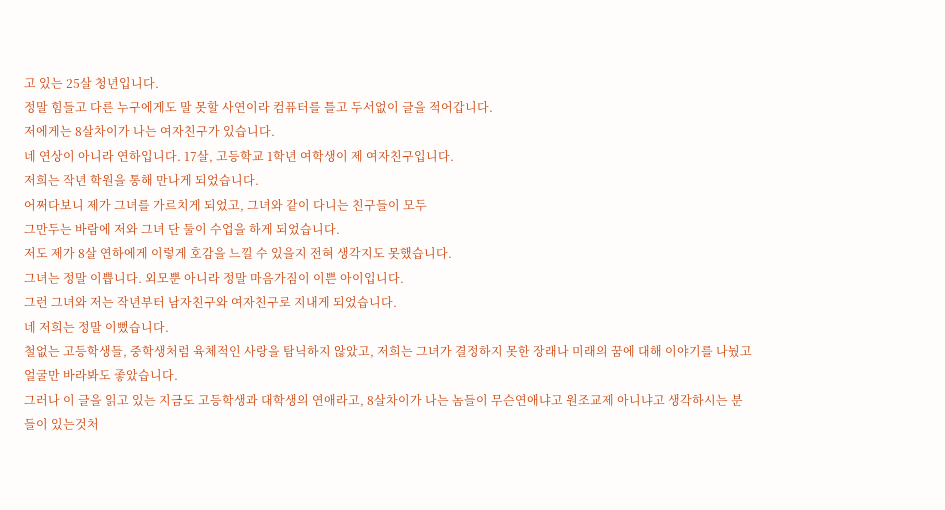고 있는 25살 청년입니다.
정말 힘들고 다른 누구에게도 말 못할 사연이라 컴퓨터를 틀고 두서없이 글을 적어갑니다.
저에게는 8살차이가 나는 여자친구가 있습니다.
네 연상이 아니라 연하입니다. 17살, 고등학교 1학년 여학생이 제 여자친구입니다.
저희는 작년 학원을 통해 만나게 되었습니다.
어쩌다보니 제가 그녀를 가르치게 되었고, 그녀와 같이 다니는 친구들이 모두
그만두는 바람에 저와 그녀 단 둘이 수업을 하게 되었습니다.
저도 제가 8살 연하에게 이렇게 호감을 느낄 수 있을지 전혀 생각지도 못했습니다.
그녀는 정말 이쁩니다. 외모뿐 아니라 정말 마음가짐이 이쁜 아이입니다.
그런 그녀와 저는 작년부터 남자친구와 여자친구로 지내게 되었습니다.
네 저희는 정말 이뻤습니다.
철없는 고등학생들, 중학생처럼 육체적인 사랑을 탐닉하지 않았고, 저희는 그녀가 결정하지 못한 장래나 미래의 꿈에 대해 이야기를 나눴고 얼굴만 바라봐도 좋았습니다.
그러나 이 글을 읽고 있는 지금도 고등학생과 대학생의 연애라고, 8살차이가 나는 놈들이 무슨연애냐고 원조교제 아니냐고 생각하시는 분들이 있는것처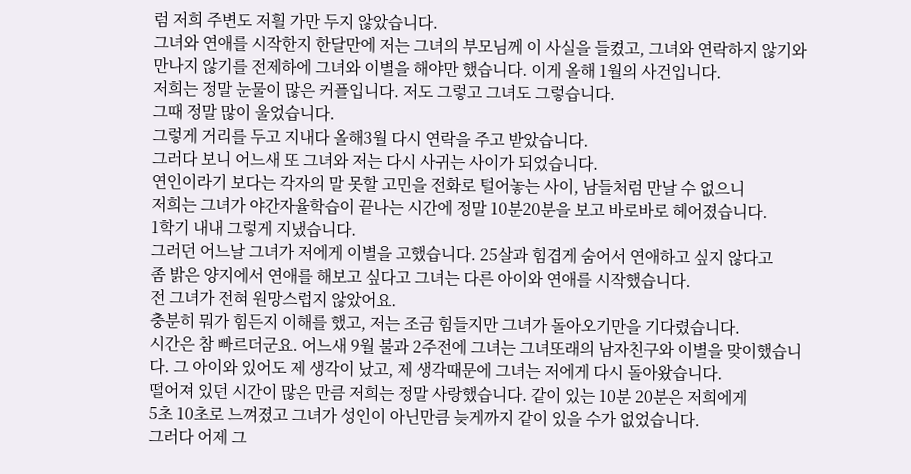럼 저희 주변도 저흴 가만 두지 않았습니다.
그녀와 연애를 시작한지 한달만에 저는 그녀의 부모님께 이 사실을 들켰고, 그녀와 연락하지 않기와 만나지 않기를 전제하에 그녀와 이별을 해야만 했습니다. 이게 올해 1월의 사건입니다.
저희는 정말 눈물이 많은 커플입니다. 저도 그렇고 그녀도 그렇습니다.
그때 정말 많이 울었습니다.
그렇게 거리를 두고 지내다 올해3월 다시 연락을 주고 받았습니다.
그러다 보니 어느새 또 그녀와 저는 다시 사귀는 사이가 되었습니다.
연인이라기 보다는 각자의 말 못할 고민을 전화로 털어놓는 사이, 남들처럼 만날 수 없으니
저희는 그녀가 야간자율학습이 끝나는 시간에 정말 10분20분을 보고 바로바로 헤어졌습니다.
1학기 내내 그렇게 지냈습니다.
그러던 어느날 그녀가 저에게 이별을 고했습니다. 25살과 힘겹게 숨어서 연애하고 싶지 않다고
좀 밝은 양지에서 연애를 해보고 싶다고 그녀는 다른 아이와 연애를 시작했습니다.
전 그녀가 전혀 원망스럽지 않았어요.
충분히 뭐가 힘든지 이해를 했고, 저는 조금 힘들지만 그녀가 돌아오기만을 기다렸습니다.
시간은 참 빠르더군요. 어느새 9월 불과 2주전에 그녀는 그녀또래의 남자친구와 이별을 맞이했습니다. 그 아이와 있어도 제 생각이 났고, 제 생각때문에 그녀는 저에게 다시 돌아왔습니다.
떨어져 있던 시간이 많은 만큼 저희는 정말 사랑했습니다. 같이 있는 10분 20분은 저희에게
5초 10초로 느껴졌고 그녀가 성인이 아닌만큼 늦게까지 같이 있을 수가 없었습니다.
그러다 어제 그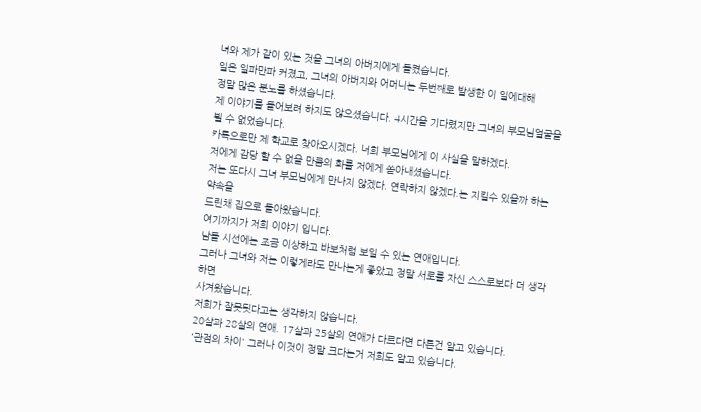녀와 제가 같이 있는 것을 그녀의 아버지에게 들켰습니다.
일은 일파만파 커졌고, 그녀의 아버지와 어머니는 두번째로 발생한 이 일에대해
정말 많은 분노를 하셨습니다.
제 이야기를 들어보려 하지도 않으셨습니다. 4시간을 기다렸지만 그녀의 부모님얼굴을
뵐 수 없었습니다.
카톡으로만 제 학교로 찾아오시겠다. 너희 부모님에게 이 사실을 말하겠다.
저에게 감당 할 수 없을 만큼의 화를 저에게 쏟아내셨습니다.
저는 또다시 그녀 부모님에게 만나지 않겠다. 연락하지 않겠다.는 지킬수 있을까 하는 약속을
드린채 집으로 돌아왔습니다.
여기까지가 저희 이야기 입니다.
남들 시선에는 조금 이상하고 바보처럼 보일 수 있는 연애입니다.
그러나 그녀와 저는 이렇게라도 만나는게 좋았고 정말 서로를 자신 스스로보다 더 생각하면
사겨왔습니다.
저희가 잘못됫다고는 생각하지 않습니다.
20살과 28살의 연애. 17살과 25살의 연애가 다르다면 다른건 알고 있습니다.
'관점의 차이' 그러나 이것이 정말 크다는거 저희도 알고 있습니다.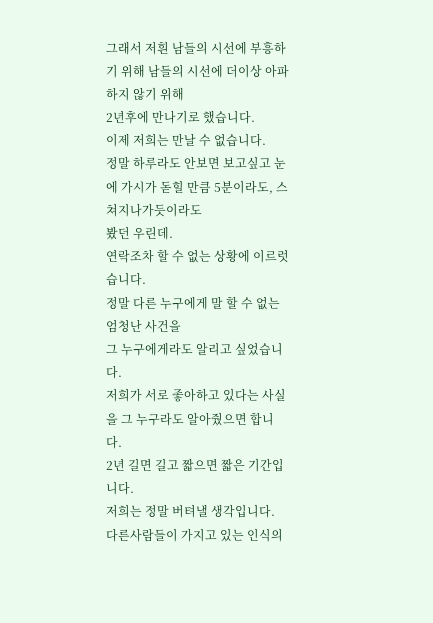그래서 저흰 남들의 시선에 부흥하기 위해 남들의 시선에 더이상 아파하지 않기 위해
2년후에 만나기로 했습니다.
이제 저희는 만날 수 없습니다.
정말 하루라도 안보면 보고싶고 눈에 가시가 돋힐 만큼 5분이라도, 스쳐지나가듯이라도
봤던 우린데.
연락조차 할 수 없는 상황에 이르럿습니다.
정말 다른 누구에게 말 할 수 없는 엄청난 사건을
그 누구에게라도 알리고 싶었습니다.
저희가 서로 좋아하고 있다는 사실을 그 누구라도 알아줬으면 합니다.
2년 길면 길고 짧으면 짧은 기간입니다.
저희는 정말 버텨낼 생각입니다.
다른사람들이 가지고 있는 인식의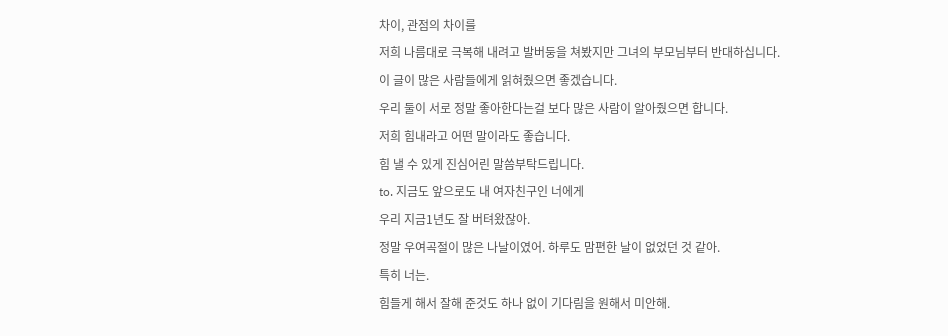차이, 관점의 차이를
저희 나름대로 극복해 내려고 발버둥을 쳐봤지만 그녀의 부모님부터 반대하십니다.
이 글이 많은 사람들에게 읽혀줬으면 좋겠습니다.
우리 둘이 서로 정말 좋아한다는걸 보다 많은 사람이 알아줬으면 합니다.
저희 힘내라고 어떤 말이라도 좋습니다.
힘 낼 수 있게 진심어린 말씀부탁드립니다.
to. 지금도 앞으로도 내 여자친구인 너에게
우리 지금1년도 잘 버텨왔잖아.
정말 우여곡절이 많은 나날이였어. 하루도 맘편한 날이 없었던 것 같아.
특히 너는.
힘들게 해서 잘해 준것도 하나 없이 기다림을 원해서 미안해.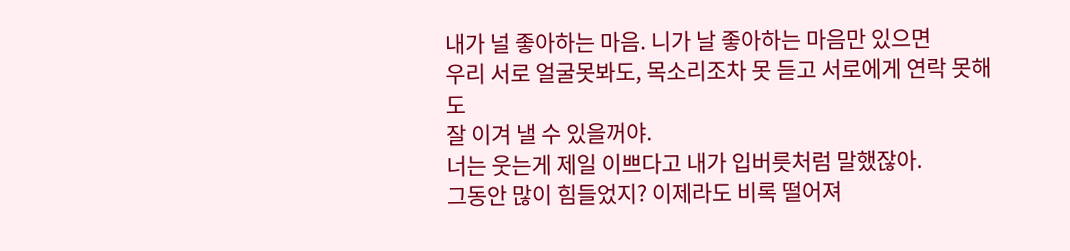내가 널 좋아하는 마음. 니가 날 좋아하는 마음만 있으면
우리 서로 얼굴못봐도, 목소리조차 못 듣고 서로에게 연락 못해도
잘 이겨 낼 수 있을꺼야.
너는 웃는게 제일 이쁘다고 내가 입버릇처럼 말했잖아.
그동안 많이 힘들었지? 이제라도 비록 떨어져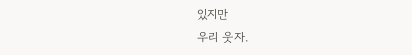있지만
우리 웃자.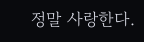정말 사랑한다.